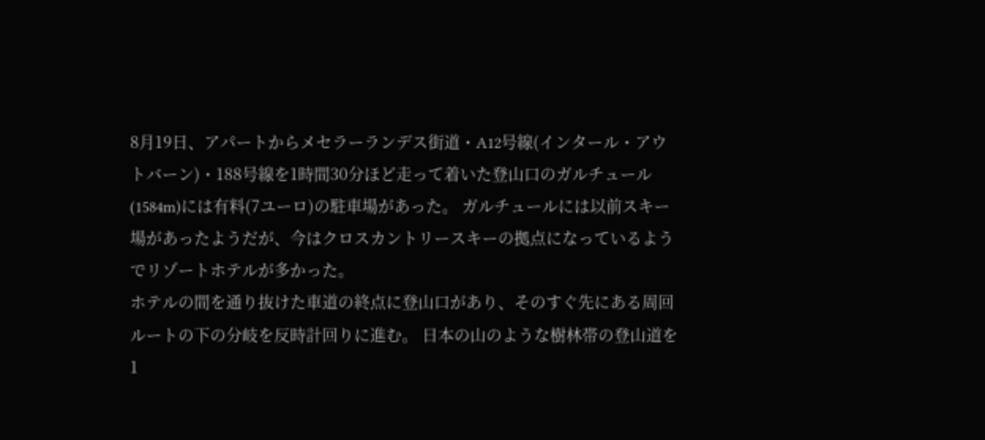8月19日、アパートからメセラーランデス街道・A12号線(インタール・アウトバーン)・188号線を1時間30分ほど走って着いた登山口のガルチュール(1584m)には有料(7ユーロ)の駐車場があった。 ガルチュールには以前スキー場があったようだが、今はクロスカントリースキーの拠点になっているようでリゾートホテルが多かった。
ホテルの間を通り抜けた車道の終点に登山口があり、そのすぐ先にある周回ルートの下の分岐を反時計回りに進む。 日本の山のような樹林帯の登山道を1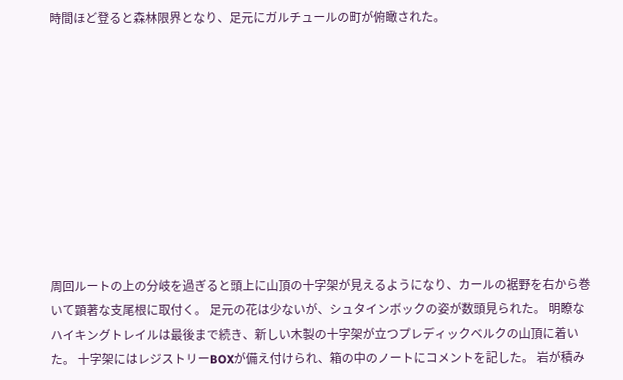時間ほど登ると森林限界となり、足元にガルチュールの町が俯瞰された。










周回ルートの上の分岐を過ぎると頭上に山頂の十字架が見えるようになり、カールの裾野を右から巻いて顕著な支尾根に取付く。 足元の花は少ないが、シュタインボックの姿が数頭見られた。 明瞭なハイキングトレイルは最後まで続き、新しい木製の十字架が立つプレディックベルクの山頂に着いた。 十字架にはレジストリーBOXが備え付けられ、箱の中のノートにコメントを記した。 岩が積み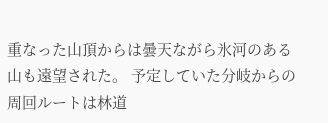重なった山頂からは曇天ながら氷河のある山も遠望された。 予定していた分岐からの周回ルートは林道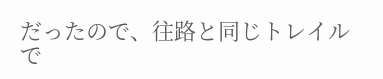だったので、往路と同じトレイルで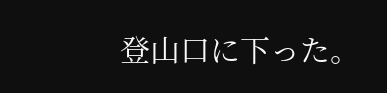登山口に下った。